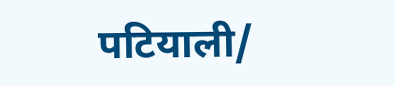पटियाली/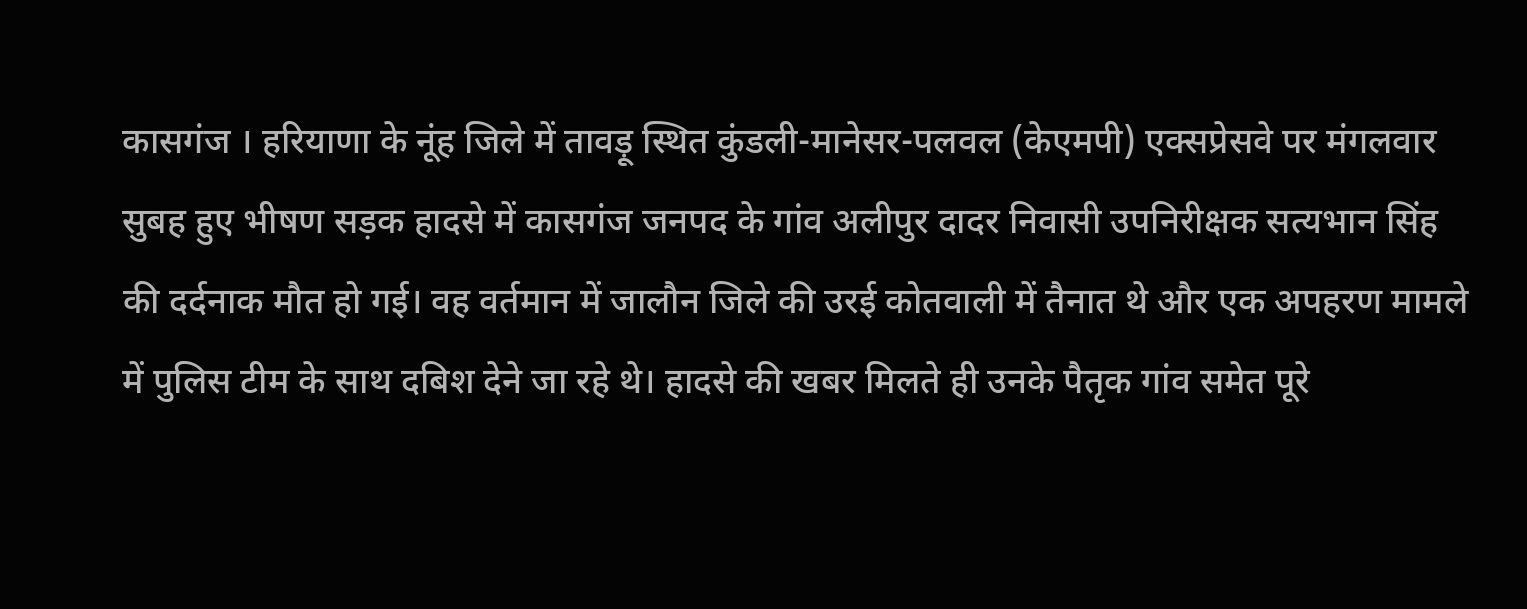कासगंज । हरियाणा के नूंह जिले में तावड़ू स्थित कुंडली-मानेसर-पलवल (केएमपी) एक्सप्रेसवे पर मंगलवार सुबह हुए भीषण सड़क हादसे में कासगंज जनपद के गांव अलीपुर दादर निवासी उपनिरीक्षक सत्यभान सिंह की दर्दनाक मौत हो गई। वह वर्तमान में जालौन जिले की उरई कोतवाली में तैनात थे और एक अपहरण मामले में पुलिस टीम के साथ दबिश देने जा रहे थे। हादसे की खबर मिलते ही उनके पैतृक गांव समेत पूरे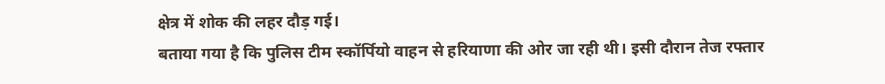क्षेत्र में शोक की लहर दौड़ गई।
बताया गया है कि पुलिस टीम स्कॉर्पियो वाहन से हरियाणा की ओर जा रही थी। इसी दौरान तेज रफ्तार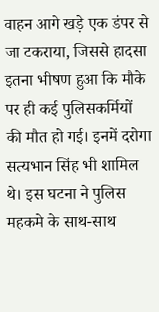वाहन आगे खड़े एक डंपर से जा टकराया, जिससे हादसा इतना भीषण हुआ कि मौके पर ही कई पुलिसकर्मियों की मौत हो गई। इनमें दरोगा सत्यभान सिंह भी शामिल थे। इस घटना ने पुलिस महकमे के साथ-साथ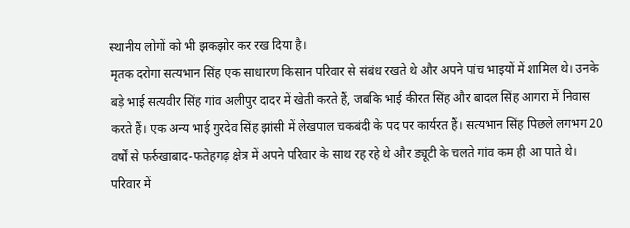स्थानीय लोगों को भी झकझोर कर रख दिया है।
मृतक दरोगा सत्यभान सिंह एक साधारण किसान परिवार से संबंध रखते थे और अपने पांच भाइयों में शामिल थे। उनके बड़े भाई सत्यवीर सिंह गांव अलीपुर दादर में खेती करते हैं, जबकि भाई कीरत सिंह और बादल सिंह आगरा में निवास करते हैं। एक अन्य भाई गुरदेव सिंह झांसी में लेखपाल चकबंदी के पद पर कार्यरत हैं। सत्यभान सिंह पिछले लगभग 20 वर्षों से फर्रुखाबाद-फतेहगढ़ क्षेत्र में अपने परिवार के साथ रह रहे थे और ड्यूटी के चलते गांव कम ही आ पाते थे।
परिवार में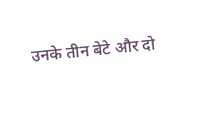उनके तीन बेटे और दो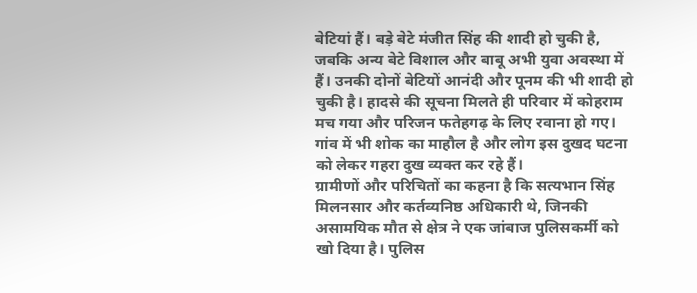बेटियां हैं। बड़े बेटे मंजीत सिंह की शादी हो चुकी है, जबकि अन्य बेटे विशाल और बाबू अभी युवा अवस्था में हैं। उनकी दोनों बेटियों आनंदी और पूनम की भी शादी हो चुकी है। हादसे की सूचना मिलते ही परिवार में कोहराम मच गया और परिजन फतेहगढ़ के लिए रवाना हो गए। गांव में भी शोक का माहौल है और लोग इस दुखद घटना को लेकर गहरा दुख व्यक्त कर रहे हैं।
ग्रामीणों और परिचितों का कहना है कि सत्यभान सिंह मिलनसार और कर्तव्यनिष्ठ अधिकारी थे, जिनकी असामयिक मौत से क्षेत्र ने एक जांबाज पुलिसकर्मी को खो दिया है। पुलिस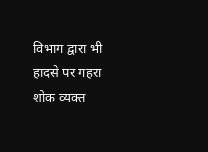विभाग द्वारा भी हादसे पर गहरा शोक व्यक्त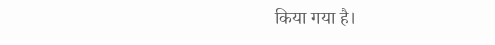किया गया है।